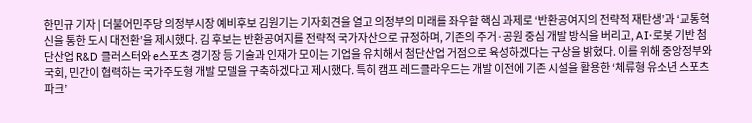한민규 기자 | 더불어민주당 의정부시장 예비후보 김원기는 기자회견을 열고 의정부의 미래를 좌우할 핵심 과제로 ‘반환공여지의 전략적 재탄생’과 ‘교통혁신을 통한 도시 대전환’을 제시했다. 김 후보는 반환공여지를 전략적 국가자산으로 규정하며, 기존의 주거·공원 중심 개발 방식을 버리고, AI·로봇 기반 첨단산업 R&D 클러스터와 e스포츠 경기장 등 기술과 인재가 모이는 기업을 유치해서 첨단산업 거점으로 육성하겠다는 구상을 밝혔다. 이를 위해 중앙정부와 국회, 민간이 협력하는 국가주도형 개발 모델을 구축하겠다고 제시했다. 특히 캠프 레드클라우드는 개발 이전에 기존 시설을 활용한 ‘체류형 유소년 스포츠 파크’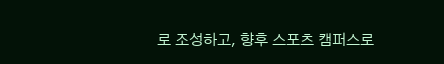로 조성하고, 향후 스포츠 캠퍼스로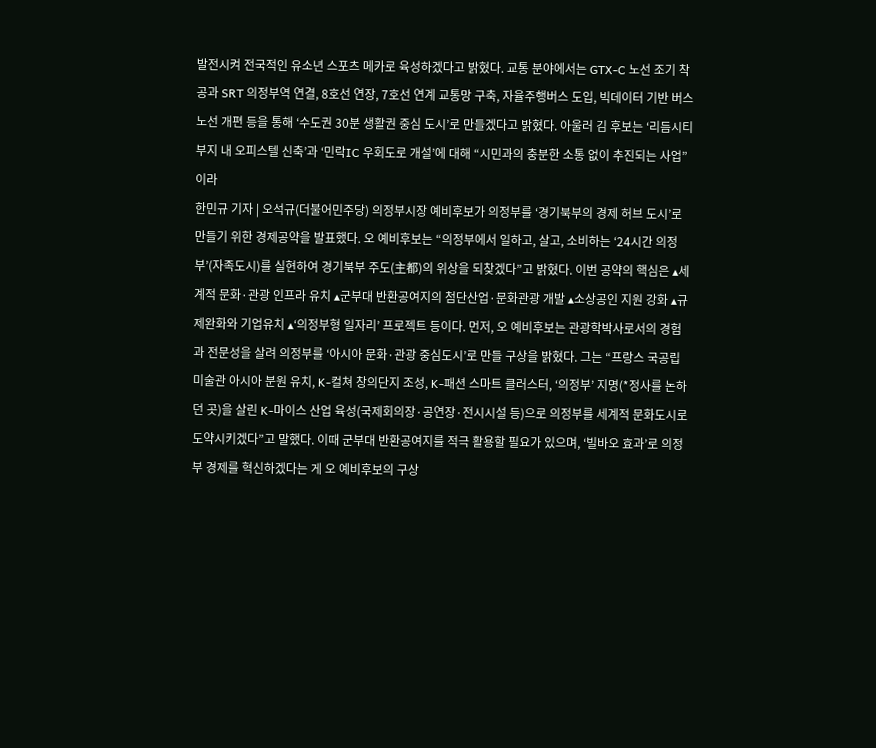발전시켜 전국적인 유소년 스포츠 메카로 육성하겠다고 밝혔다. 교통 분야에서는 GTX-C 노선 조기 착공과 SRT 의정부역 연결, 8호선 연장, 7호선 연계 교통망 구축, 자율주행버스 도입, 빅데이터 기반 버스노선 개편 등을 통해 ‘수도권 30분 생활권 중심 도시’로 만들겠다고 밝혔다. 아울러 김 후보는 ‘리듬시티 부지 내 오피스텔 신축’과 ‘민락IC 우회도로 개설’에 대해 “시민과의 충분한 소통 없이 추진되는 사업”이라
한민규 기자 | 오석규(더불어민주당) 의정부시장 예비후보가 의정부를 ‘경기북부의 경제 허브 도시’로 만들기 위한 경제공약을 발표했다. 오 예비후보는 “의정부에서 일하고, 살고, 소비하는 ‘24시간 의정부’(자족도시)를 실현하여 경기북부 주도(主都)의 위상을 되찾겠다”고 밝혔다. 이번 공약의 핵심은 ▴세계적 문화·관광 인프라 유치 ▴군부대 반환공여지의 첨단산업·문화관광 개발 ▴소상공인 지원 강화 ▴규제완화와 기업유치 ▴‘의정부형 일자리’ 프로젝트 등이다. 먼저, 오 예비후보는 관광학박사로서의 경험과 전문성을 살려 의정부를 ‘아시아 문화·관광 중심도시’로 만들 구상을 밝혔다. 그는 “프랑스 국공립 미술관 아시아 분원 유치, K-컬쳐 창의단지 조성, K-패션 스마트 클러스터, ‘의정부’ 지명(*정사를 논하던 곳)을 살린 K-마이스 산업 육성(국제회의장·공연장·전시시설 등)으로 의정부를 세계적 문화도시로 도약시키겠다”고 말했다. 이때 군부대 반환공여지를 적극 활용할 필요가 있으며, ‘빌바오 효과’로 의정부 경제를 혁신하겠다는 게 오 예비후보의 구상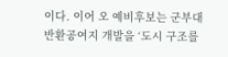이다. 이어 오 예비후보는 군부대 반환공여지 개발을 ‘도시 구조를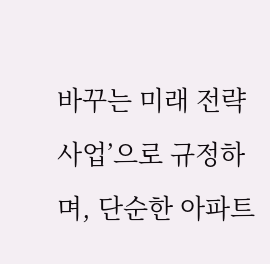바꾸는 미래 전략 사업’으로 규정하며, 단순한 아파트